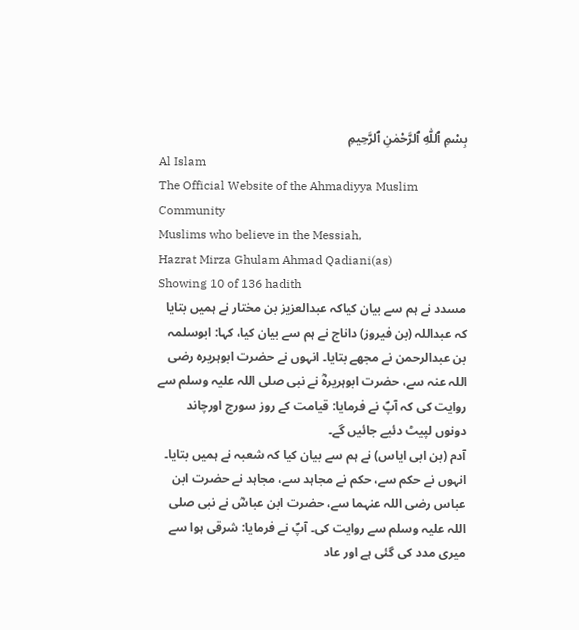بِسْمِ ٱللّٰهِ ٱلرَّحْمٰنِ ٱلرَّحِيمِ
Al Islam
The Official Website of the Ahmadiyya Muslim Community
Muslims who believe in the Messiah,
Hazrat Mirza Ghulam Ahmad Qadiani(as)
Showing 10 of 136 hadith
مسدد نے ہم سے بیان کیاکہ عبدالعزیز بن مختار نے ہمیں بتایا کہ عبداللہ (بن فیروز) داناج نے ہم سے بیان کیا، کہا: ابوسلمہ بن عبدالرحمن نے مجھے بتایا۔ انہوں نے حضرت ابوہریرہ رضی اللہ عنہ سے، حضرت ابوہریرہؓ نے نبی صلی اللہ علیہ وسلم سے روایت کی کہ آپؐ نے فرمایا: قیامت کے روز سورج اورچاند دونوں لپیٹ دئیے جائیں گے۔
آدم (بن ابی ایاس) نے ہم سے بیان کیا کہ شعبہ نے ہمیں بتایا۔ انہوں نے حکم سے، حکم نے مجاہد سے، مجاہد نے حضرت ابن عباس رضی اللہ عنہما سے، حضرت ابن عباسؓ نے نبی صلی اللہ علیہ وسلم سے روایت کی۔ آپؐ نے فرمایا: شرقی ہوا سے میری مدد کی گئی ہے اور عاد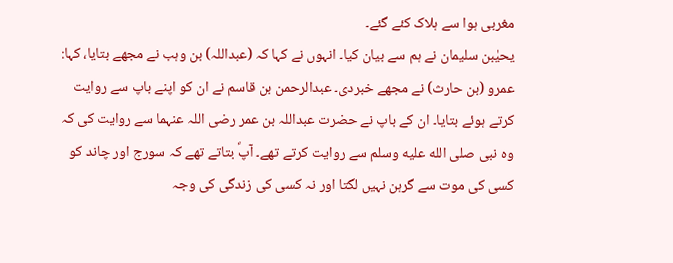مغربی ہوا سے ہلاک کئے گئے۔
یحيٰبن سلیمان نے ہم سے بیان کیا۔ انہوں نے کہا کہ (عبداللہ) بن وہب نے مجھے بتایا، کہا: عمرو (بن حارث) نے مجھے خبردی۔ عبدالرحمن بن قاسم نے ان کو اپنے باپ سے روایت کرتے ہوئے بتایا۔ ان کے باپ نے حضرت عبداللہ بن عمر رضی اللہ عنہما سے روایت کی کہ وہ نبی صلى الله عليه وسلم سے روایت کرتے تھے۔ آپؐ بتاتے تھے کہ سورج اور چاند کو کسی کی موت سے گرہن نہیں لگتا اور نہ کسی کی زندگی کی وجہ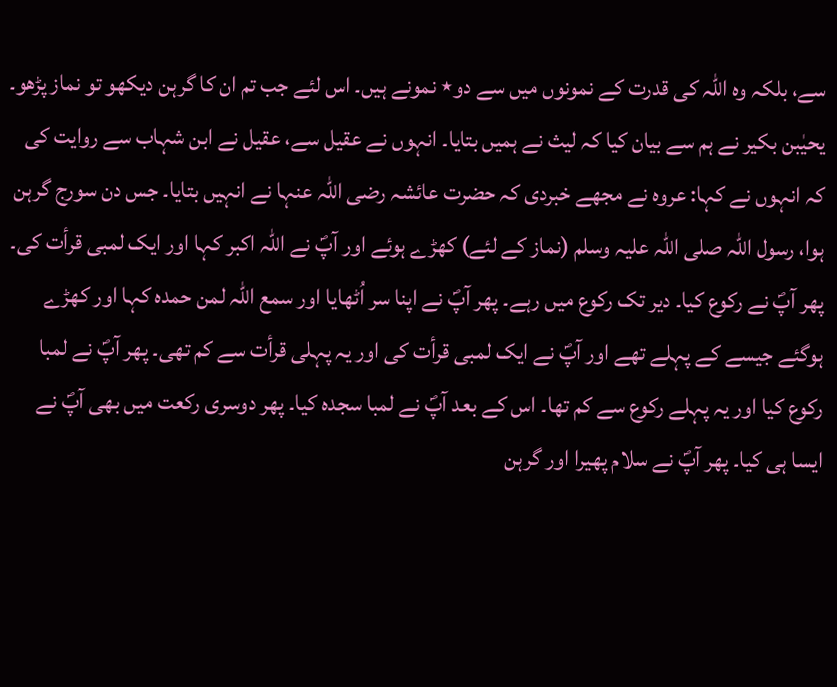سے، بلکہ وہ اللہ کی قدرت کے نمونوں میں سے دو٭ نمونے ہیں۔ اس لئے جب تم ان کا گرہن دیکھو تو نماز پڑھو۔
یحيٰبن بکیر نے ہم سے بیان کیا کہ لیث نے ہمیں بتایا۔ انہوں نے عقیل سے، عقیل نے ابن شہاب سے روایت کی کہ انہوں نے کہا: عروہ نے مجھے خبردی کہ حضرت عائشہ رضی اللہ عنہا نے انہیں بتایا۔ جس دن سورج گرہن ہوا، رسول اللہ صلی اللہ علیہ وسلم (نماز کے لئے) کھڑے ہوئے اور آپؐ نے اللہ اکبر کہا اور ایک لمبی قرأت کی۔ پھر آپؐ نے رکوع کیا۔ دیر تک رکوع میں رہے۔ پھر آپؐ نے اپنا سر اُٹھایا اور سمع اللہ لمن حمدہ کہا اور کھڑے ہوگئے جیسے کے پہلے تھے اور آپؐ نے ایک لمبی قرأت کی اور یہ پہلی قرأت سے کم تھی۔ پھر آپؐ نے لمبا رکوع کیا اور یہ پہلے رکوع سے کم تھا۔ اس کے بعد آپؐ نے لمبا سجدہ کیا۔ پھر دوسری رکعت میں بھی آپؐ نے ایسا ہی کیا۔ پھر آپؐ نے سلام پھیرا اور گرہن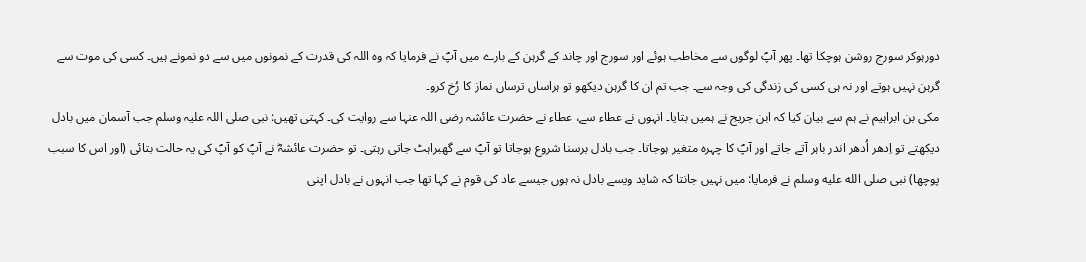دورہوکر سورج روشن ہوچکا تھا۔ پھر آپؐ لوگوں سے مخاطب ہوئے اور سورج اور چاند کے گرہن کے بارے میں آپؐ نے فرمایا کہ وہ اللہ کی قدرت کے نمونوں میں سے دو نمونے ہیں۔ کسی کی موت سے گرہن نہیں ہوتے اور نہ ہی کسی کی زندگی کی وجہ سے۔ جب تم ان کا گرہن دیکھو تو ہراساں ترساں نماز کا رُخ کرو۔
مکی بن ابراہیم نے ہم سے بیان کیا کہ ابن جریج نے ہمیں بتایا۔ انہوں نے عطاء سے، عطاء نے حضرت عائشہ رضی اللہ عنہا سے روایت کی۔ کہتی تھیں: نبی صلی اللہ علیہ وسلم جب آسمان میں بادل دیکھتے تو اِدھر اُدھر اندر باہر آتے جاتے اور آپؐ کا چہرہ متغیر ہوجاتا۔ جب بادل برسنا شروع ہوجاتا تو آپؐ سے گھبراہٹ جاتی رہتی۔ تو حضرت عائشہؓ نے آپؐ کو آپؐ کی یہ حالت بتائی (اور اس کا سبب پوچھا) نبی صلى الله عليه وسلم نے فرمایا: میں نہیں جانتا کہ شاید ویسے بادل نہ ہوں جیسے عاد کی قوم نے کہا تھا جب انہوں نے بادل اپنی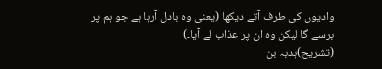وادیوں کی طرف آتے دیکھا (یعنی وہ بادل آرہا ہے جو ہم پر برسے گا لیکن وہ ان پر عذاب لے آیا۔)
(تشریح)ہدبہ بن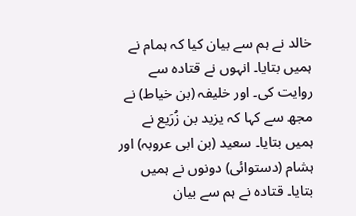خالد نے ہم سے بیان کیا کہ ہمام نے ہمیں بتایا۔ انہوں نے قتادہ سے روایت کی۔ اور خلیفہ (بن خیاط) نے مجھ سے کہا کہ یزید بن زُرَیع نے ہمیں بتایا۔ سعید (بن ابی عروبہ) اور ہشام (دستوائی) دونوں نے ہمیں بتایا۔ قتادہ نے ہم سے بیان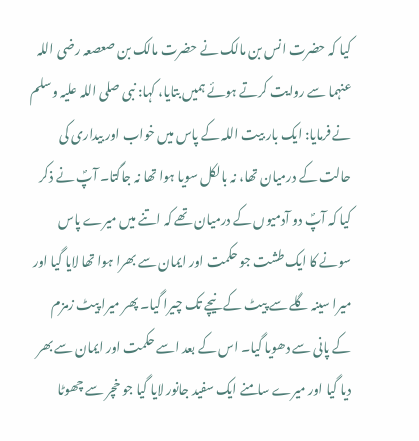کیا کہ حضرت انس بن مالک نے حضرت مالک بن صعصعہ رضی اللہ عنہما سے روایت کرتے ہوئے ہمیں بتایا، کہا: نبی صلی اللہ علیہ وسلم نے فرمایا: ایک بار بیت اللہ کے پاس میں خواب اور بیداری کی حالت کے درمیان تھا، نہ بالکل سویا ہوا تھا نہ جاگتا۔ آپؐ نے ذکر کیا کہ آپؐ دو آدمیوں کے درمیان تھے کہ اتنے میں میرے پاس سونے کا ایک طشت جو حکمت اور ایمان سے بھرا ہوا تھا لایا گیا اور میرا سینہ گلے سے پیٹ کے نیچے تک چیرا گیا۔ پھر میرا پیٹ زمزم کے پانی سے دھویا گیا۔ اس کے بعد اسے حکمت اور ایمان سے بھر دیا گیا اور میرے سامنے ایک سفید جانور لایا گیا جو خچر سے چھوٹا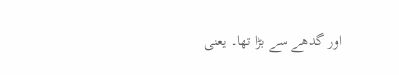اور گدھے سے بڑا تھا۔ یعنی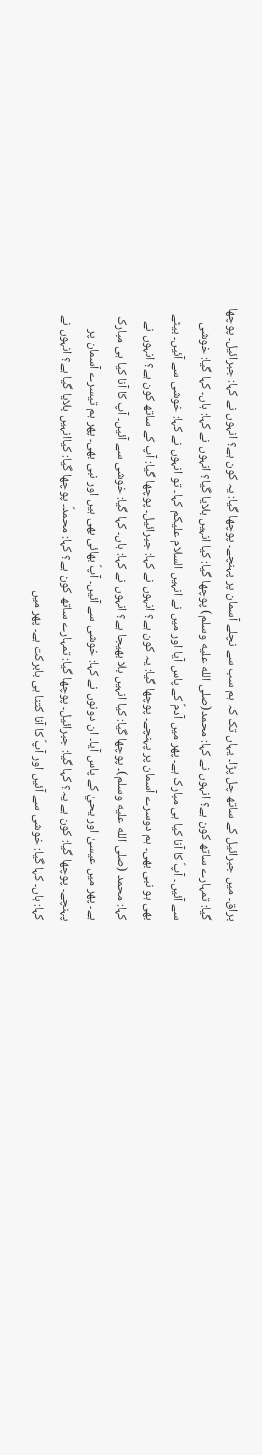براق۔ میں جبرائیل کے ساتھ چل پڑا۔ یہاں تک کہ ہم سب سے نچلے آسمان پر پہنچے۔ پوچھا گیا: یہ کون ہے؟ انہوں نے کہا: جبرائیل۔ پوچھا گیا: تمہارے ساتھ کون ہے؟ انہوں نے کہا: محمد(صلى الله عليه وسلم) پوچھا گیا: کیا انہیں بلایا گیا؟ انہوں نے کہا: ہاں۔ کہا گیا: خوشی سے آئیں۔ آپؐ کا آنا کیا ہی مبارک ہے۔ پھر میں آدمؑ کے پاس آیا اور میں نے انہیں السلام علیکم کہا۔ تو انہوں نے کہا: خوشی سے آئیں۔ بیٹے بھی ہو نبی بھی۔ ہم دوسرے آسمان پر پہنچے۔ پوچھا گیا: یہ کون ہے؟ انہوں نے کہا: جبرائیل۔ پوچھا گیا: آپ کے ساتھ کون ہے؟ انہوں نے کہا: محمد (صلى الله عليه وسلم)۔ پوچھا گیا: کیا انہیں بلا بھیجا ہے؟ انہوں نے کہا: ہاں۔ کہا گیا: خوشی سے آئیں۔ آپ کا آنا کیا ہی مبارک ہے۔ پھر میں عیسیٰ اور یحيٰ کے پاس آیا۔ ان دونوں نے کہا: خوشی سے آئیں۔ آپؐ بھائی بھی ہیں اور نبی بھی۔ پھر ہم تیسرے آسمان پر پہنچے۔ پوچھا گیا: کون ہے یہ؟ کہا گیا: جبرائیل۔ پوچھا گیا: تمہارے ساتھ کون ہے؟ کہا: محمدؐ۔ پوچھا گیا: کیاانہیں بلایا گیا ہے؟ انہوں نے کہا: ہاں۔ کہا گیا: خوشی سے آئیں اور آپؐ کا آنا کتنا ہی بابرکت ہے۔ پھر میں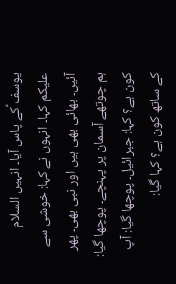یوسف ؑکے پاس آیا۔ انہیں السلام علیکم کہا۔ انہوں نے کہا: خوشی سے آئیں۔ بھائی بھی ہیں اور نبی بھی۔ پھر ہم چوتھے آسمان پر پہنچے۔ پوچھا گیا: کون ہے؟ کہا: جبرائیل۔ پوچھا گیا: آپ کے ساتھ کون ہے؟ کہا گیا: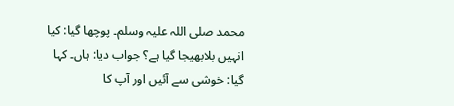محمد صلی اللہ علیہ وسلم۔ پوچھا گیا: کیا انہیں بلابھیجا گیا ہے؟ جواب دیا: ہاں۔ کہا گیا: خوشی سے آئیں اور آپ کا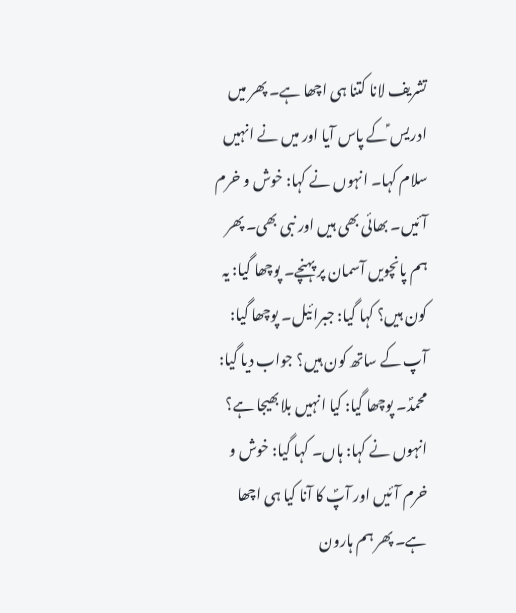تشریف لانا کتنا ہی اچھا ہے۔ پھر میں ادریس ؑکے پاس آیا اور میں نے انہیں سلام کہا۔ انہوں نے کہا: خوش و خرم آئیں۔ بھائی بھی ہیں اور نبی بھی۔ پھر ہم پانچویں آسمان پر پہنچے۔ پوچھا گیا: یہ کون ہیں؟ کہا گیا: جبرائیل۔ پوچھا گیا: آپ کے ساتھ کون ہیں؟ جواب دیا گیا: محمدؐ۔ پوچھا گیا: کیا انہیں بلابھیجا ہے؟ انہوں نے کہا: ہاں۔ کہا گیا: خوش و خرم آئیں اور آپؐ کا آنا کیا ہی اچھا ہے۔ پھر ہم ہارون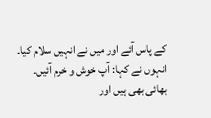کے پاس آئے اور میں نے انہیں سلام کیا۔ انہوں نے کہا: آپ خوش و خرم آئیں۔ بھائی بھی ہیں اور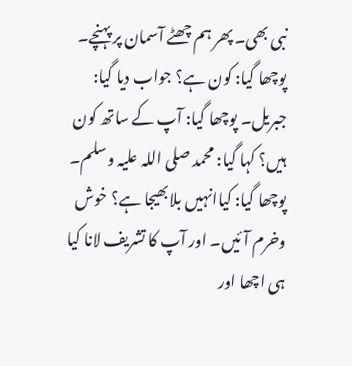نبی بھی۔ پھر ہم چھٹے آسمان پر پہنچے۔ پوچھا گیا: کون ہے؟ جواب دیا گیا: جبریل۔ پوچھا گیا: آپ کے ساتھ کون ہیں؟ کہا گیا: محمد صلی اللہ علیہ وسلم۔ پوچھا گیا: کیاانہیں بلابھیجا ہے؟ خوش وخرم آئیں۔ اور آپ کا تشریف لانا کیا ہی اچھا اور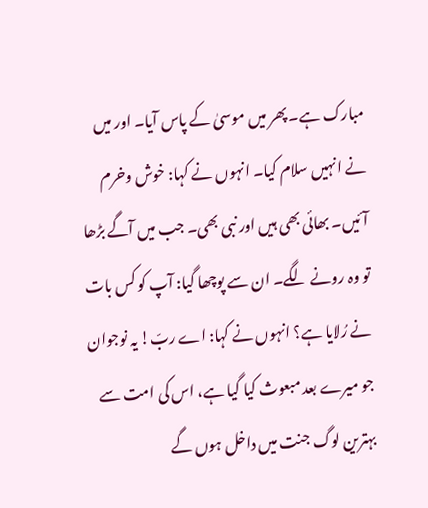مبارک ہے۔ پھر میں موسیٰ کے پاس آیا۔ اور میں نے انہیں سلام کیا۔ انہوں نے کہا: خوش وخرم آئیں۔ بھائی بھی ہیں اور نبی بھی۔ جب میں آگے بڑھا تو وہ رونے لگے۔ ان سے پوچھا گیا: آپ کو کس بات نے رُلایا ہے؟ انہوں نے کہا: اے ربّ! یہ نوجوان جو میرے بعد مبعوث کیا گیا ہے، اس کی امت سے بہترین لوگ جنت میں داخل ہوں گے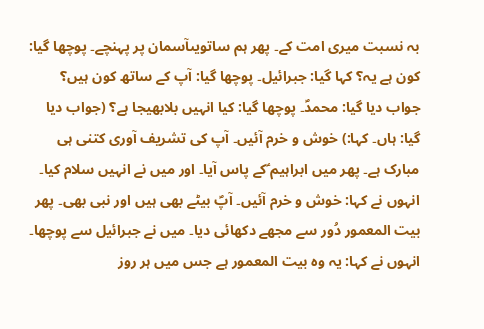بہ نسبت میری امت کے۔ پھر ہم ساتویںآسمان پر پہنچے۔ پوچھا گیا: کون ہے یہ؟ کہا گیا: جبرائیل۔ پوچھا گیا: آپ کے ساتھ کون ہیں؟ جواب دیا گیا: محمدؐ۔ پوچھا گیا: کیا انہیں بلابھیجا ہے؟ (جواب دیا گیا: ہاں۔ کہا:) خوش و خرم آئیں۔ آپ کی تشریف آوری کتنی ہی مبارک ہے۔ پھر میں ابراہیم ؑکے پاس آیا۔ اور میں نے انہیں سلام کیا۔ انہوں نے کہا: خوش و خرم آئیں۔ آپؐ بیٹے بھی ہیں اور نبی بھی۔ پھر بیت المعمور دُور سے مجھے دکھائی دیا۔ میں نے جبرائیل سے پوچھا۔ انہوں نے کہا: یہ وہ بیت المعمور ہے جس میں ہر روز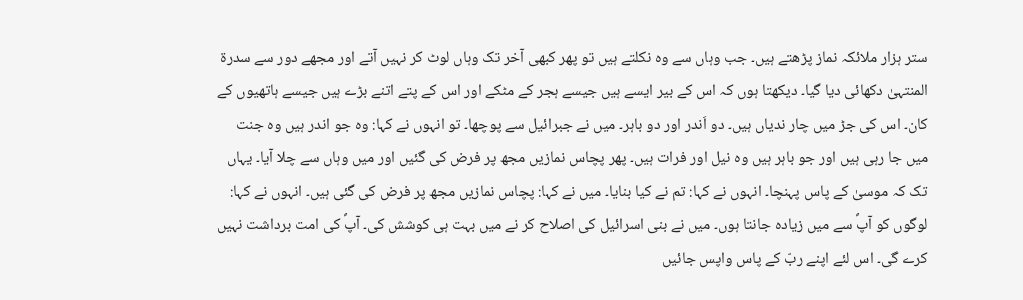ستر ہزار ملائکہ نماز پڑھتے ہیں۔ جب وہاں سے وہ نکلتے ہیں تو پھر کبھی آخر تک وہاں لوٹ کر نہیں آتے اور مجھے دور سے سدرۃ المنتہیٰ دکھائی دیا گیا۔ دیکھتا ہوں کہ اس کے بیر ایسے ہیں جیسے ہجر کے مٹکے اور اس کے پتے اتنے بڑے ہیں جیسے ہاتھیوں کے کان۔ اس کی جڑ میں چار ندیاں ہیں۔ دو اَندر اور دو باہر۔ میں نے جبرائیل سے پوچھا۔ تو انہوں نے کہا: وہ جو اندر ہیں وہ جنت میں جا رہی ہیں اور جو باہر ہیں وہ نیل اور فرات ہیں۔ پھر پچاس نمازیں مجھ پر فرض کی گئیں اور میں وہاں سے چلا آیا۔ یہاں تک کہ موسیٰ کے پاس پہنچا۔ انہوں نے کہا: تم نے کیا بنایا۔ میں نے کہا: پچاس نمازیں مجھ پر فرض کی گئی ہیں۔ انہوں نے کہا: لوگوں کو آپؐ سے میں زیادہ جانتا ہوں۔ میں نے بنی اسرائیل کی اصلاح کر نے میں بہت ہی کوشش کی۔ آپؐ کی امت برداشت نہیں کرے گی۔ اس لئے اپنے ربّ کے پاس واپس جائیں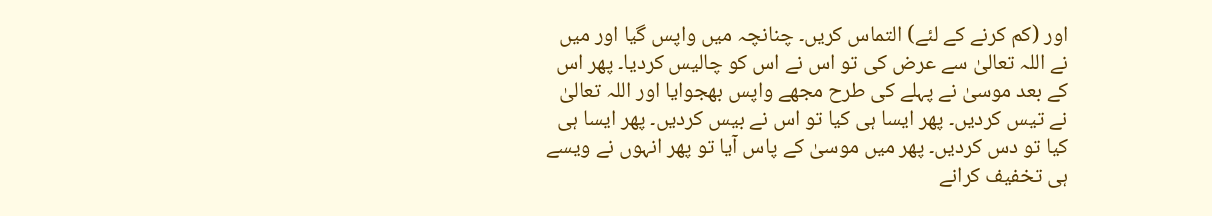اور (کم کرنے کے لئے) التماس کریں۔ چنانچہ میں واپس گیا اور میں نے اللہ تعالیٰ سے عرض کی تو اس نے اس کو چالیس کردیا۔ پھر اس کے بعد موسیٰ نے پہلے کی طرح مجھے واپس بھجوایا اور اللہ تعالیٰ نے تیس کردیں۔ پھر ایسا ہی کیا تو اس نے بیس کردیں۔ پھر ایسا ہی کیا تو دس کردیں۔ پھر میں موسیٰ کے پاس آیا تو پھر انہوں نے ویسے ہی تخفیف کرانے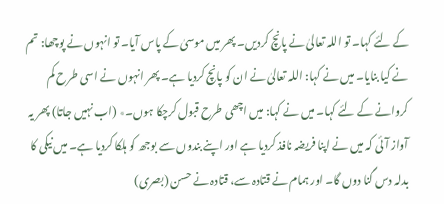کے لئے کہا۔ تو اللہ تعالیٰ نے پانچ کردیں۔ پھر میں موسیٰ کے پاس آیا۔ تو انہوں نے پوچھا: تم نے کیا بنایا۔ میں نے کہا: اللہ تعالیٰ نے ان کو پانچ کردیا ہے۔ پھر انہوں نے اسی طرح کم کروانے کے لئے کہا۔ میں نے کہا: میں اچھی طرح قبول کرچکا ہوں۔٭ (اب نہیں جاتا) پھر یہ آواز آئی کہ میں نے اپنا فریضہ نافذ کردیا ہے اور اپنے بندوں سے بوجھ کو ہلکا کردیا ہے۔ میں نیکی کا بدلہ دس گنا دوں گا۔ اور ہمام نے قتادہ سے، قتادہ نے حسن (بصری)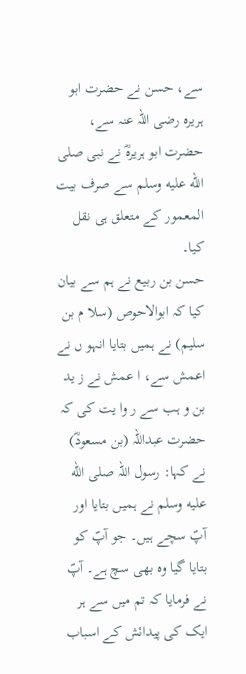سے، حسن نے حضرت ابو ہریرہ رضی اللہ عنہ سے، حضرت ابو ہریرہؓ نے نبی صلى الله عليه وسلم سے صرف بیت المعمور کے متعلق ہی نقل کیا۔
حسن بن ربیع نے ہم سے بیان کیا کہ ابوالاحوص (سلا م بن سلیم) نے ہمیں بتایا انہو ں نے اعمش سے، ا عمش نے ز ید بن و ہب سے ر وا یت کی کہ حضرت عبداللہ (بن مسعودؓ) نے کہا: رسول اللہ صلى الله عليه وسلم نے ہمیں بتایا اور آپؐ سچے ہیں۔ جو آپؐ کو بتایا گیا وہ بھی سچ ہے۔ آپؐ نے فرمایا کہ تم میں سے ہر ایک کی پیدائش کے اسباب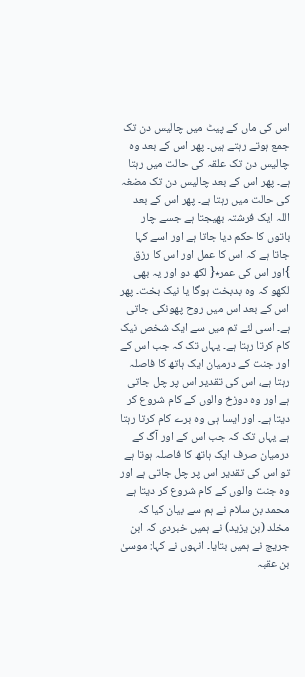اس کی ماں کے پیٹ میں چالیس دن تک جمع ہوتے رہتے ہیں۔ پھر اس کے بعد وہ چالیس دن تک علقہ کی حالت میں رہتا ہے۔ پھر اس کے بعد چالیس دن تک مضغہ کی حالت میں رہتا ہے۔ پھر اس کے بعد اللہ ایک فرشتہ بھیجتا ہے جسے چار باتوں کا حکم دیا جاتا ہے اور اسے کہا جاتا ہے کہ اس کا عمل اور اس کا رزق }اور اس کی عمر٭{ لکھ دو اور یہ بھی لکھو کہ وہ بدبخت ہوگا یا نیک بخت۔ پھر اس کے بعد اس میں روح پھونکی جاتی ہے۔ اسی لئے تم میں سے ایک شخص نیک کام کرتا رہتا ہے۔ یہاں تک کہ جب اس کے اور جنت کے درمیان ایک ہاتھ کا فاصلہ رہتا ہے، اس کی تقدیر اس پر چل جاتی ہے اور وہ دوزخ والوں کے کام شروع کر دیتا ہے۔ اور ایسا ہی وہ برے کام کرتا رہتا ہے یہاں تک کہ جب اس کے اور آگ کے درمیان صرف ایک ہاتھ کا فاصلہ ہوتا ہے تو اس کی تقدیر اس پر چل جاتی ہے اور وہ جنت والوں کے کام شروع کر دیتا ہے
محمد بن سلام نے ہم سے بیان کیا کہ مخلد (بن یزید) نے ہمیں خبردی کہ ابن جریج نے ہمیں بتایا۔ انہوں نے کہا: موسیٰ بن عقبہ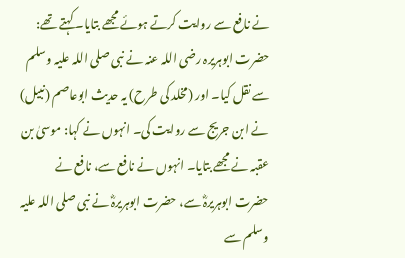نے نافع سے روایت کرتے ہوئے مجھے بتایا۔ کہتے تھے: حضرت ابوہریرہ رضی اللہ عنہ نے نبی صلی اللہ علیہ وسلم سے نقل کیا۔ اور (مخلد کی طرح) یہ حدیث ابوعاصم (نبیل) نے ابن جریج سے روایت کی۔ انہوں نے کہا: موسیٰ بن عقبہ نے مجھے بتایا۔ انہوں نے نافع سے، نافع نے حضرت ابوہریرہؓ سے، حضرت ابوہریرہؓ نے نبی صلی اللہ علیہ وسلم سے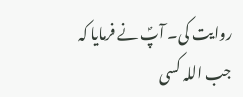روایت کی۔ آپؐ نے فرمایا کہ جب اللہ کسی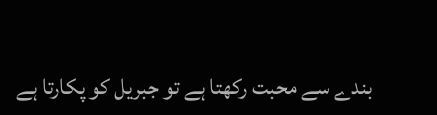بندے سے محبت رکھتا ہے تو جبریل کو پکارتا ہے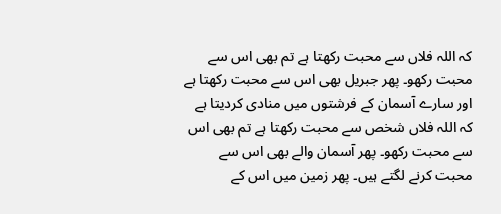کہ اللہ فلاں سے محبت رکھتا ہے تم بھی اس سے محبت رکھو۔ پھر جبریل بھی اس سے محبت رکھتا ہے اور سارے آسمان کے فرشتوں میں منادی کردیتا ہے کہ اللہ فلاں شخص سے محبت رکھتا ہے تم بھی اس سے محبت رکھو۔ پھر آسمان والے بھی اس سے محبت کرنے لگتے ہیں۔ پھر زمین میں اس کے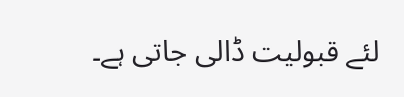لئے قبولیت ڈالی جاتی ہے۔